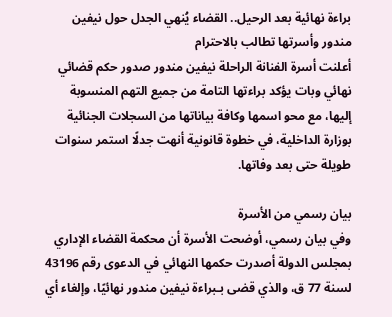براءة نهائية بعد الرحيل.. القضاء يُنهي الجدل حول نيفين مندور وأسرتها تطالب بالاحترام
أعلنت أسرة الفنانة الراحلة نيفين مندور صدور حكم قضائي نهائي وبات يؤكد براءتها التامة من جميع التهم المنسوبة إليها، مع محو اسمها وكافة بياناتها من السجلات الجنائية بوزارة الداخلية، في خطوة قانونية أنهت جدلًا استمر سنوات طويلة حتى بعد وفاتها.

بيان رسمي من الأسرة
وفي بيان رسمي، أوضحت الأسرة أن محكمة القضاء الإداري بمجلس الدولة أصدرت حكمها النهائي في الدعوى رقم 43196 لسنة 77 ق، والذي قضى بـبراءة نيفين مندور نهائيًا، وإلغاء أي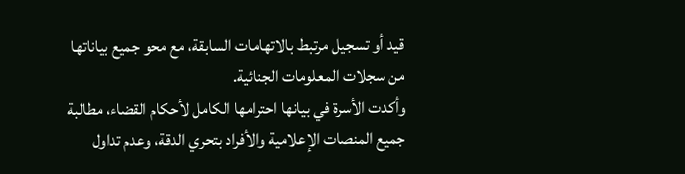قيد أو تسجيل مرتبط بالاتهامات السابقة، مع محو جميع بياناتها من سجلات المعلومات الجنائية.
وأكدت الأسرة في بيانها احترامها الكامل لأحكام القضاء، مطالبة جميع المنصات الإعلامية والأفراد بتحري الدقة، وعدم تداول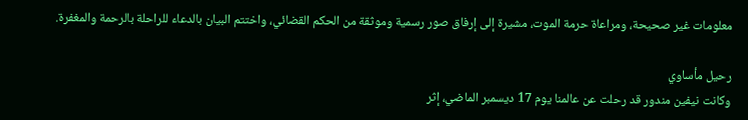معلومات غير صحيحة، ومراعاة حرمة الموت، مشيرة إلى إرفاق صور رسمية وموثقة من الحكم القضائي، واختتم البيان بالدعاء للراحلة بالرحمة والمغفرة.

رحيل مأساوي
وكانت نيفين مندور قد رحلت عن عالمنا يوم 17 ديسمبر الماضي، إثر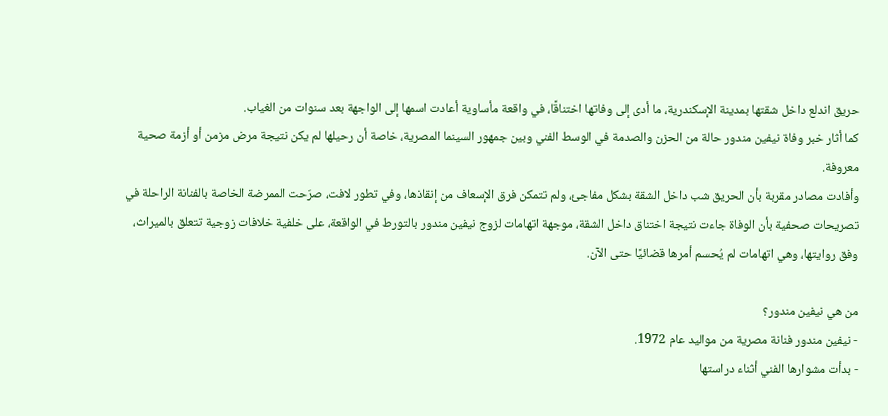حريق اندلع داخل شقتها بمدينة الإسكندرية، ما أدى إلى وفاتها اختناقًا، في واقعة مأساوية أعادت اسمها إلى الواجهة بعد سنوات من الغياب.
كما أثار خبر وفاة نيفين مندور حالة من الحزن والصدمة في الوسط الفني وبين جمهور السينما المصرية، خاصة أن رحيلها لم يكن نتيجة مرض مزمن أو أزمة صحية معروفة.
وأفادت مصادر مقربة بأن الحريق شب داخل الشقة بشكل مفاجئ، ولم تتمكن فرق الإسعاف من إنقاذها، وفي تطور لافت، صرّحت الممرضة الخاصة بالفنانة الراحلة في تصريحات صحفية بأن الوفاة جاءت نتيجة اختناق داخل الشقة، موجهة اتهامات لزوج نيفين مندور بالتورط في الواقعة، على خلفية خلافات زوجية تتعلق بالميراث، وفق روايتها، وهي اتهامات لم يُحسم أمرها قضائيًا حتى الآن.

من هي نيفين مندور؟
- نيفين مندور فنانة مصرية من مواليد عام 1972.
- بدأت مشوارها الفني أثناء دراستها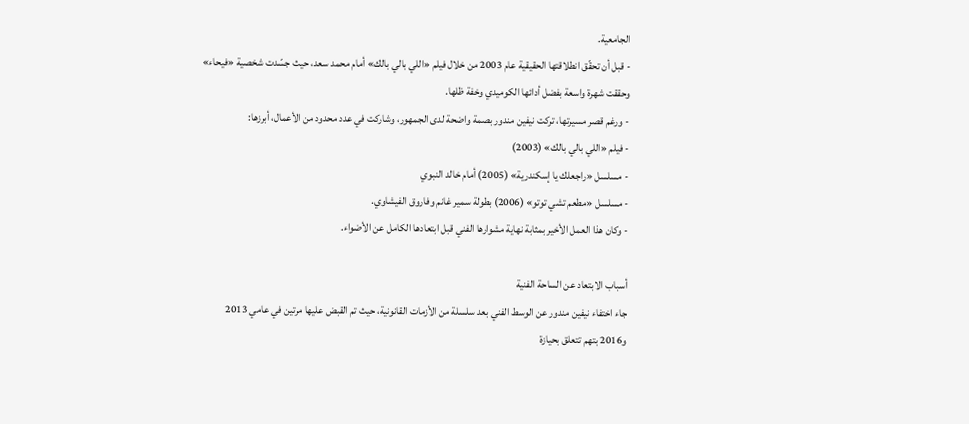الجامعية.
- قبل أن تحقّق انطلاقتها الحقيقية عام 2003 من خلال فيلم «اللي بالي بالك» أمام محمد سعد، حيث جسّدت شخصية «فيحاء» وحققت شهرة واسعة بفضل أدائها الكوميدي وخفة ظلها.
- ورغم قصر مسيرتها، تركت نيفين مندور بصمة واضحة لدى الجمهور، وشاركت في عدد محدود من الأعمال، أبرزها:
- فيلم «اللي بالي بالك» (2003)
- مسلسل «راجعلك يا إسكندرية» (2005) أمام خالد النبوي
- مسلسل «مطعم تشي توتو» (2006) بطولة سمير غانم وفاروق الفيشاوي.
- وكان هذا العمل الأخير بمثابة نهاية مشوارها الفني قبل ابتعادها الكامل عن الأضواء.

أسباب الابتعاد عن الساحة الفنية
جاء اختفاء نيفين مندور عن الوسط الفني بعد سلسلة من الأزمات القانونية، حيث تم القبض عليها مرتين في عامي 2013 و2016 بتهم تتعلق بحيازة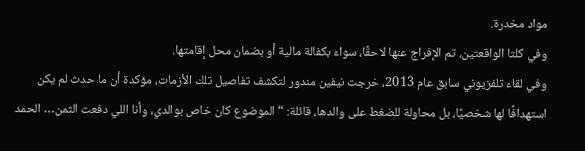مواد مخدرة.
وفي كلتا الواقعتين، تم الإفراج عنها لاحقًا، سواء بكفالة مالية أو بضمان محل إقامتها.
وفي لقاء تلفزيوني سابق عام 2013، خرجت نيفين مندور لتكشف تفاصيل تلك الأزمات، مؤكدة أن ما حدث لم يكن استهدافًا لها شخصيًا، بل محاولة للضغط على والدها، قائلة: “الموضوع كان خاص بوالدي، وأنا اللي دفعت الثمن… الحمد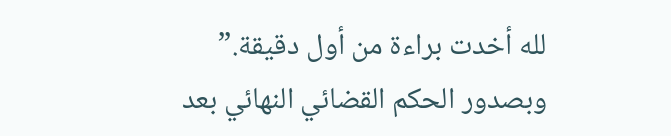لله أخدت براءة من أول دقيقة.”
وبصدور الحكم القضائي النهائي بعد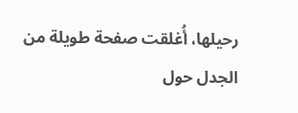رحيلها، أُغلقت صفحة طويلة من الجدل حول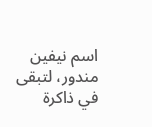اسم نيفين مندور، لتبقى في ذاكرة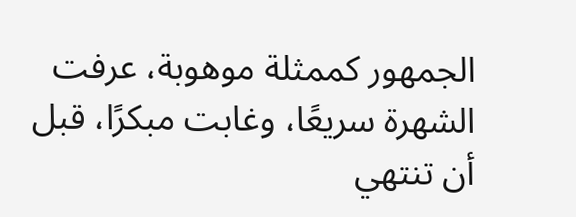الجمهور كممثلة موهوبة، عرفت الشهرة سريعًا، وغابت مبكرًا، قبل أن تنتهي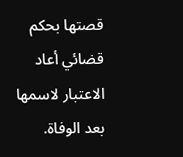قصتها بحكم قضائي أعاد الاعتبار لاسمها بعد الوفاة.